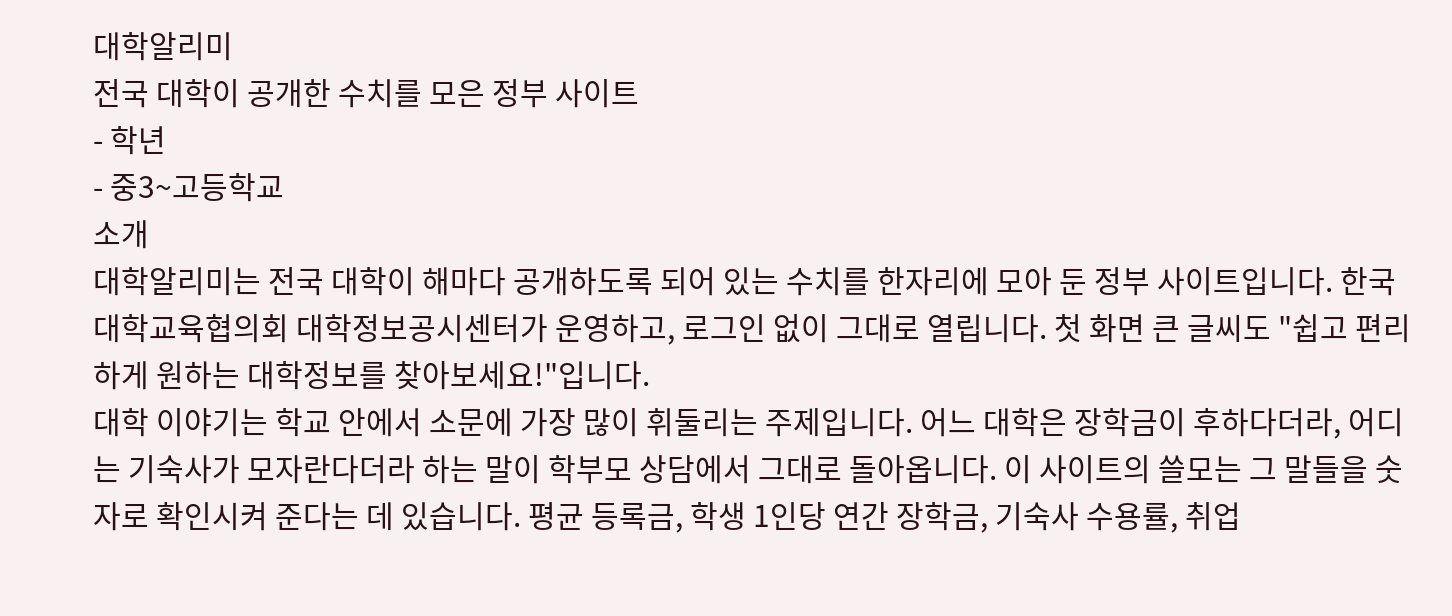대학알리미
전국 대학이 공개한 수치를 모은 정부 사이트
- 학년
- 중3~고등학교
소개
대학알리미는 전국 대학이 해마다 공개하도록 되어 있는 수치를 한자리에 모아 둔 정부 사이트입니다. 한국대학교육협의회 대학정보공시센터가 운영하고, 로그인 없이 그대로 열립니다. 첫 화면 큰 글씨도 "쉽고 편리하게 원하는 대학정보를 찾아보세요!"입니다.
대학 이야기는 학교 안에서 소문에 가장 많이 휘둘리는 주제입니다. 어느 대학은 장학금이 후하다더라, 어디는 기숙사가 모자란다더라 하는 말이 학부모 상담에서 그대로 돌아옵니다. 이 사이트의 쓸모는 그 말들을 숫자로 확인시켜 준다는 데 있습니다. 평균 등록금, 학생 1인당 연간 장학금, 기숙사 수용률, 취업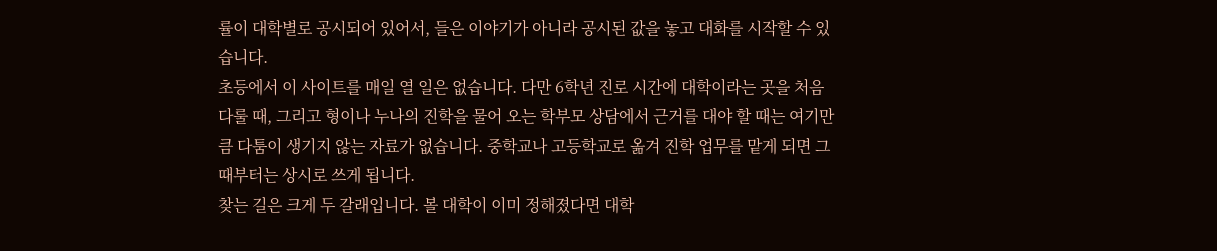률이 대학별로 공시되어 있어서, 들은 이야기가 아니라 공시된 값을 놓고 대화를 시작할 수 있습니다.
초등에서 이 사이트를 매일 열 일은 없습니다. 다만 6학년 진로 시간에 대학이라는 곳을 처음 다룰 때, 그리고 형이나 누나의 진학을 물어 오는 학부모 상담에서 근거를 대야 할 때는 여기만큼 다툼이 생기지 않는 자료가 없습니다. 중학교나 고등학교로 옮겨 진학 업무를 맡게 되면 그때부터는 상시로 쓰게 됩니다.
찾는 길은 크게 두 갈래입니다. 볼 대학이 이미 정해졌다면 대학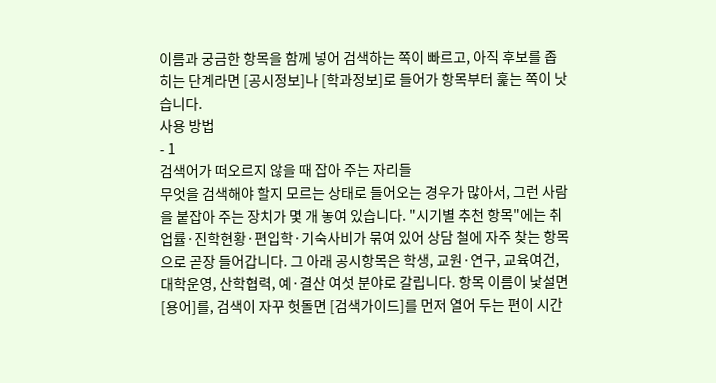이름과 궁금한 항목을 함께 넣어 검색하는 쪽이 빠르고, 아직 후보를 좁히는 단계라면 [공시정보]나 [학과정보]로 들어가 항목부터 훑는 쪽이 낫습니다.
사용 방법
- 1
검색어가 떠오르지 않을 때 잡아 주는 자리들
무엇을 검색해야 할지 모르는 상태로 들어오는 경우가 많아서, 그런 사람을 붙잡아 주는 장치가 몇 개 놓여 있습니다. "시기별 추천 항목"에는 취업률·진학현황·편입학·기숙사비가 묶여 있어 상담 철에 자주 찾는 항목으로 곧장 들어갑니다. 그 아래 공시항목은 학생, 교원·연구, 교육여건, 대학운영, 산학협력, 예·결산 여섯 분야로 갈립니다. 항목 이름이 낯설면 [용어]를, 검색이 자꾸 헛돌면 [검색가이드]를 먼저 열어 두는 편이 시간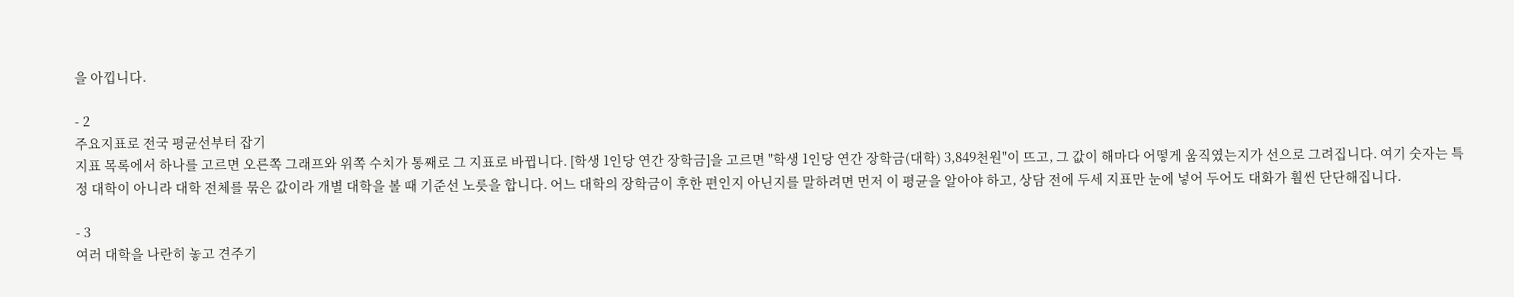을 아낍니다.

- 2
주요지표로 전국 평균선부터 잡기
지표 목록에서 하나를 고르면 오른쪽 그래프와 위쪽 수치가 통째로 그 지표로 바뀝니다. [학생 1인당 연간 장학금]을 고르면 "학생 1인당 연간 장학금(대학) 3,849천원"이 뜨고, 그 값이 해마다 어떻게 움직였는지가 선으로 그려집니다. 여기 숫자는 특정 대학이 아니라 대학 전체를 묶은 값이라 개별 대학을 볼 때 기준선 노릇을 합니다. 어느 대학의 장학금이 후한 편인지 아닌지를 말하려면 먼저 이 평균을 알아야 하고, 상담 전에 두세 지표만 눈에 넣어 두어도 대화가 훨씬 단단해집니다.

- 3
여러 대학을 나란히 놓고 견주기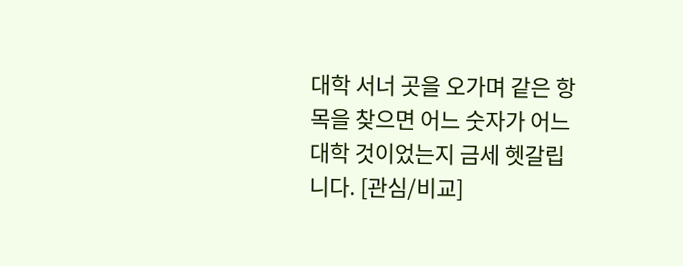대학 서너 곳을 오가며 같은 항목을 찾으면 어느 숫자가 어느 대학 것이었는지 금세 헷갈립니다. [관심/비교]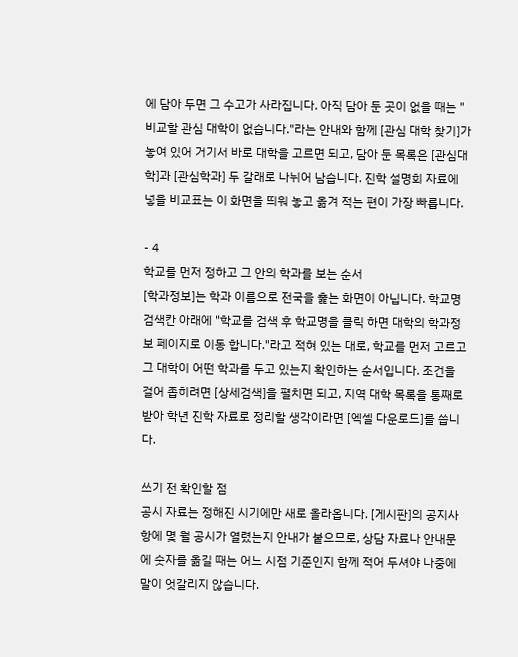에 담아 두면 그 수고가 사라집니다. 아직 담아 둔 곳이 없을 때는 "비교할 관심 대학이 없습니다."라는 안내와 함께 [관심 대학 찾기]가 놓여 있어 거기서 바로 대학을 고르면 되고, 담아 둔 목록은 [관심대학]과 [관심학과] 두 갈래로 나뉘어 남습니다. 진학 설명회 자료에 넣을 비교표는 이 화면을 띄워 놓고 옮겨 적는 편이 가장 빠릅니다.

- 4
학교를 먼저 정하고 그 안의 학과를 보는 순서
[학과정보]는 학과 이름으로 전국을 훑는 화면이 아닙니다. 학교명 검색칸 아래에 "학교를 검색 후 학교명을 클릭 하면 대학의 학과정보 페이지로 이동 합니다."라고 적혀 있는 대로, 학교를 먼저 고르고 그 대학이 어떤 학과를 두고 있는지 확인하는 순서입니다. 조건을 걸어 좁히려면 [상세검색]을 펼치면 되고, 지역 대학 목록을 통째로 받아 학년 진학 자료로 정리할 생각이라면 [엑셀 다운로드]를 씁니다.

쓰기 전 확인할 점
공시 자료는 정해진 시기에만 새로 올라옵니다. [게시판]의 공지사항에 몇 월 공시가 열렸는지 안내가 붙으므로, 상담 자료나 안내문에 숫자를 옮길 때는 어느 시점 기준인지 함께 적어 두셔야 나중에 말이 엇갈리지 않습니다.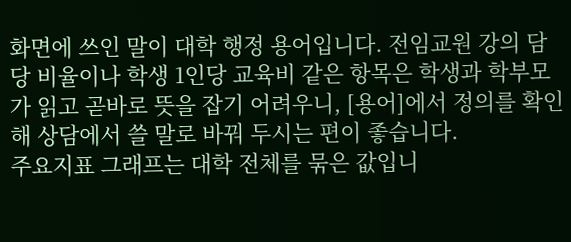화면에 쓰인 말이 대학 행정 용어입니다. 전임교원 강의 담당 비율이나 학생 1인당 교육비 같은 항목은 학생과 학부모가 읽고 곧바로 뜻을 잡기 어려우니, [용어]에서 정의를 확인해 상담에서 쓸 말로 바꿔 두시는 편이 좋습니다.
주요지표 그래프는 대학 전체를 묶은 값입니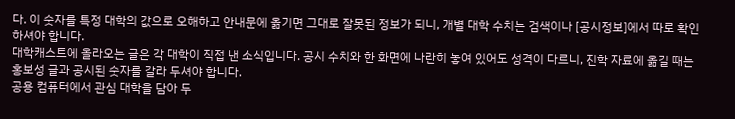다. 이 숫자를 특정 대학의 값으로 오해하고 안내문에 옮기면 그대로 잘못된 정보가 되니, 개별 대학 수치는 검색이나 [공시정보]에서 따로 확인하셔야 합니다.
대학캐스트에 올라오는 글은 각 대학이 직접 낸 소식입니다. 공시 수치와 한 화면에 나란히 놓여 있어도 성격이 다르니, 진학 자료에 옮길 때는 홍보성 글과 공시된 숫자를 갈라 두셔야 합니다.
공용 컴퓨터에서 관심 대학을 담아 두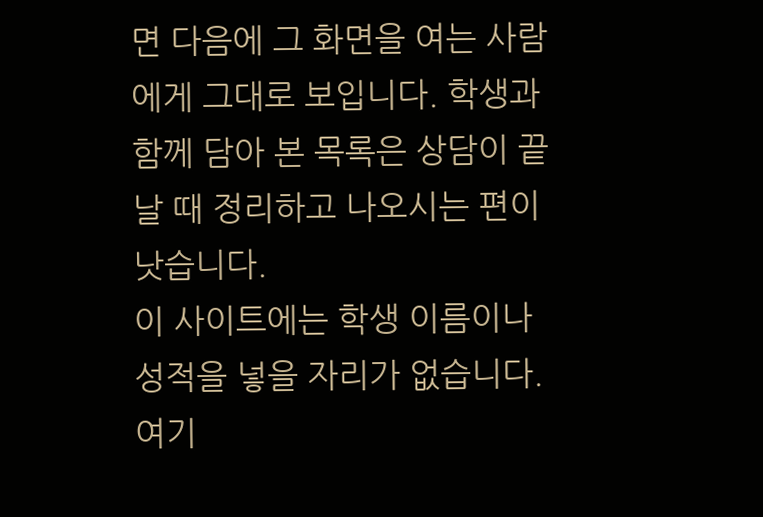면 다음에 그 화면을 여는 사람에게 그대로 보입니다. 학생과 함께 담아 본 목록은 상담이 끝날 때 정리하고 나오시는 편이 낫습니다.
이 사이트에는 학생 이름이나 성적을 넣을 자리가 없습니다. 여기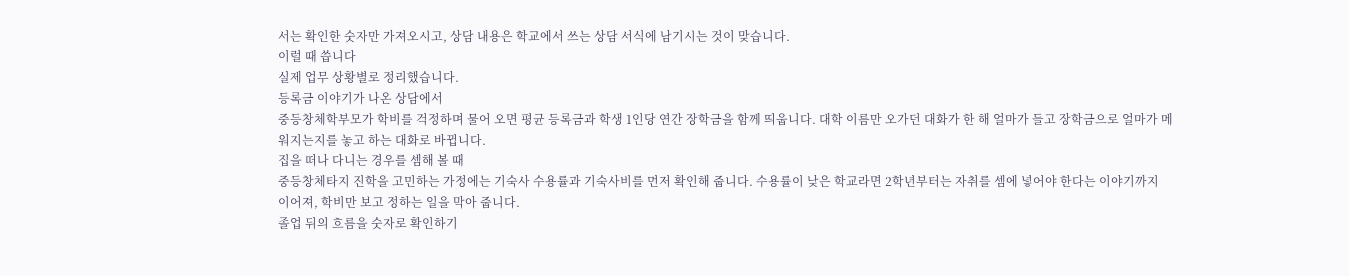서는 확인한 숫자만 가져오시고, 상담 내용은 학교에서 쓰는 상담 서식에 남기시는 것이 맞습니다.
이럴 때 씁니다
실제 업무 상황별로 정리했습니다.
등록금 이야기가 나온 상담에서
중등창체학부모가 학비를 걱정하며 물어 오면 평균 등록금과 학생 1인당 연간 장학금을 함께 띄웁니다. 대학 이름만 오가던 대화가 한 해 얼마가 들고 장학금으로 얼마가 메워지는지를 놓고 하는 대화로 바뀝니다.
집을 떠나 다니는 경우를 셈해 볼 때
중등창체타지 진학을 고민하는 가정에는 기숙사 수용률과 기숙사비를 먼저 확인해 줍니다. 수용률이 낮은 학교라면 2학년부터는 자취를 셈에 넣어야 한다는 이야기까지 이어져, 학비만 보고 정하는 일을 막아 줍니다.
졸업 뒤의 흐름을 숫자로 확인하기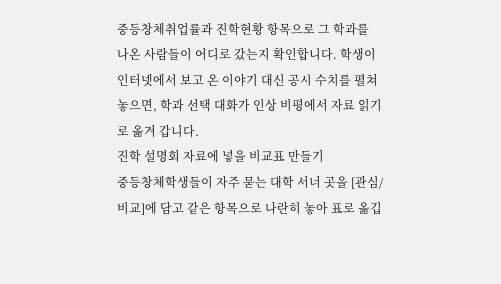중등창체취업률과 진학현황 항목으로 그 학과를 나온 사람들이 어디로 갔는지 확인합니다. 학생이 인터넷에서 보고 온 이야기 대신 공시 수치를 펼쳐 놓으면, 학과 선택 대화가 인상 비평에서 자료 읽기로 옮겨 갑니다.
진학 설명회 자료에 넣을 비교표 만들기
중등창체학생들이 자주 묻는 대학 서너 곳을 [관심/비교]에 담고 같은 항목으로 나란히 놓아 표로 옮깁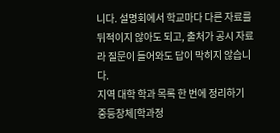니다. 설명회에서 학교마다 다른 자료를 뒤적이지 않아도 되고, 출처가 공시 자료라 질문이 들어와도 답이 막히지 않습니다.
지역 대학 학과 목록 한 번에 정리하기
중등창체[학과정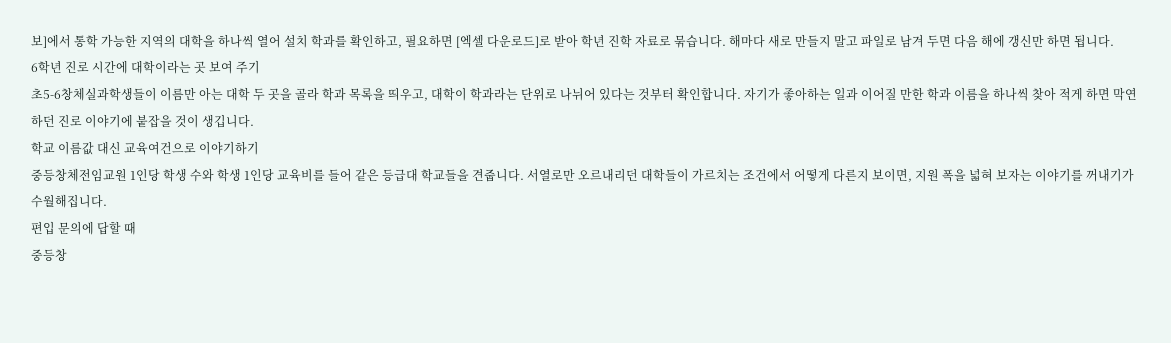보]에서 통학 가능한 지역의 대학을 하나씩 열어 설치 학과를 확인하고, 필요하면 [엑셀 다운로드]로 받아 학년 진학 자료로 묶습니다. 해마다 새로 만들지 말고 파일로 남겨 두면 다음 해에 갱신만 하면 됩니다.
6학년 진로 시간에 대학이라는 곳 보여 주기
초5-6창체실과학생들이 이름만 아는 대학 두 곳을 골라 학과 목록을 띄우고, 대학이 학과라는 단위로 나뉘어 있다는 것부터 확인합니다. 자기가 좋아하는 일과 이어질 만한 학과 이름을 하나씩 찾아 적게 하면 막연하던 진로 이야기에 붙잡을 것이 생깁니다.
학교 이름값 대신 교육여건으로 이야기하기
중등창체전임교원 1인당 학생 수와 학생 1인당 교육비를 들어 같은 등급대 학교들을 견줍니다. 서열로만 오르내리던 대학들이 가르치는 조건에서 어떻게 다른지 보이면, 지원 폭을 넓혀 보자는 이야기를 꺼내기가 수월해집니다.
편입 문의에 답할 때
중등창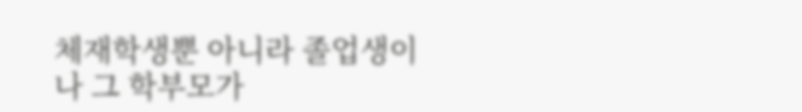체재학생뿐 아니라 졸업생이나 그 학부모가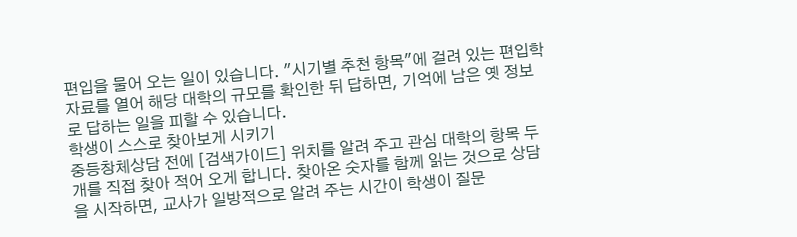편입을 물어 오는 일이 있습니다. "시기별 추천 항목"에 걸려 있는 편입학 자료를 열어 해당 대학의 규모를 확인한 뒤 답하면, 기억에 남은 옛 정보로 답하는 일을 피할 수 있습니다.
학생이 스스로 찾아보게 시키기
중등창체상담 전에 [검색가이드] 위치를 알려 주고 관심 대학의 항목 두 개를 직접 찾아 적어 오게 합니다. 찾아온 숫자를 함께 읽는 것으로 상담을 시작하면, 교사가 일방적으로 알려 주는 시간이 학생이 질문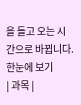을 들고 오는 시간으로 바뀝니다.
한눈에 보기
| 과목 |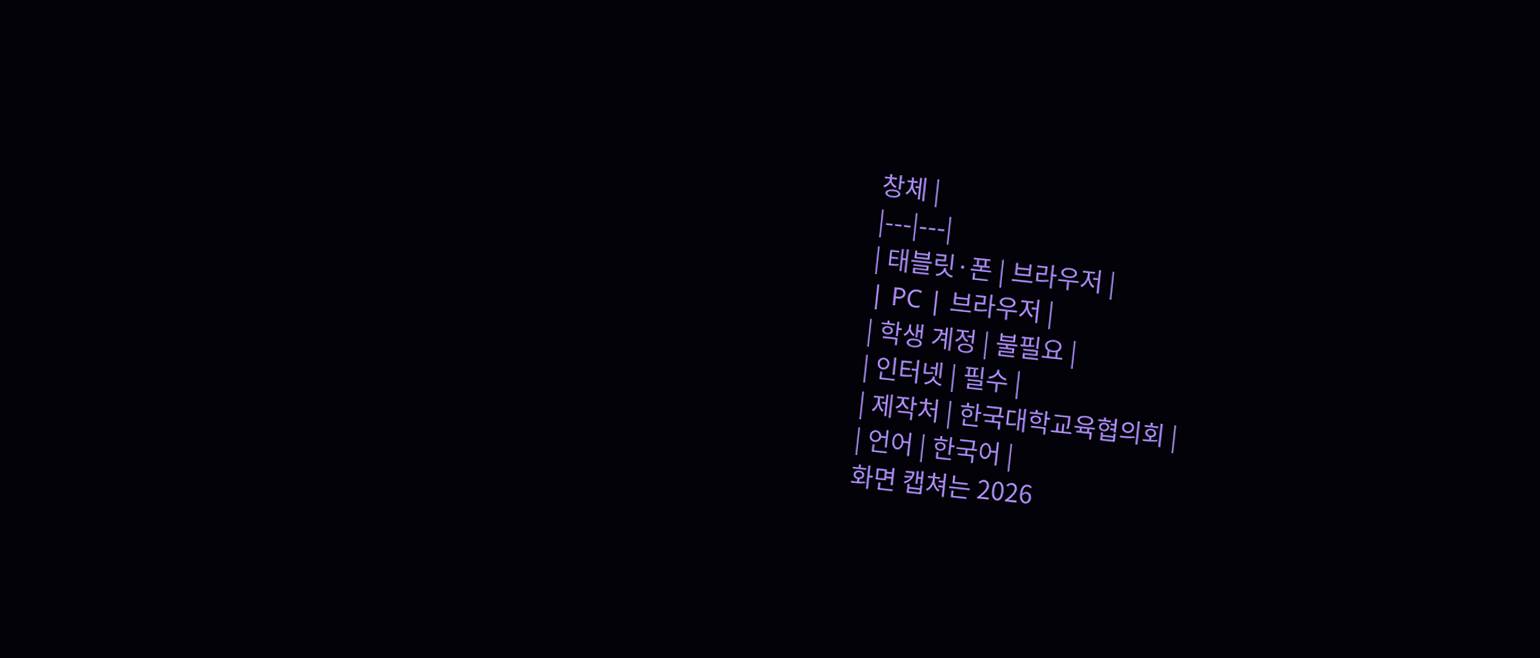창체 |
|---|---|
| 태블릿·폰 | 브라우저 |
| PC | 브라우저 |
| 학생 계정 | 불필요 |
| 인터넷 | 필수 |
| 제작처 | 한국대학교육협의회 |
| 언어 | 한국어 |
화면 캡쳐는 2026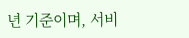년 기준이며, 서비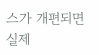스가 개편되면 실제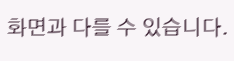화면과 다를 수 있습니다.